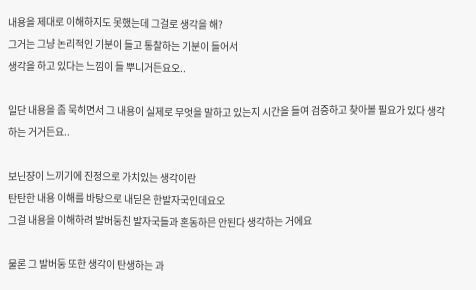내용을 제대로 이해하지도 못했는데 그걸로 생각을 해?
그거는 그냥 논리적인 기분이 들고 통찰하는 기분이 들어서
생각을 하고 있다는 느낌이 들 뿌니거든요오..

일단 내용을 좀 묵히면서 그 내용이 실제로 무엇을 말하고 있는지 시간을 들여 검증하고 찾아볼 필요가 있다 생각하는 거거든요..

보닌쟝이 느끼기에 진정으로 가치있는 생각이란
탄탄한 내용 이해를 바탕으로 내딛은 한발자국인데요오
그걸 내용을 이해하려 발버둥친 발자국들과 혼동하믄 안된다 생각하는 거에요

물론 그 발버둥 또한 생각이 탄생하는 과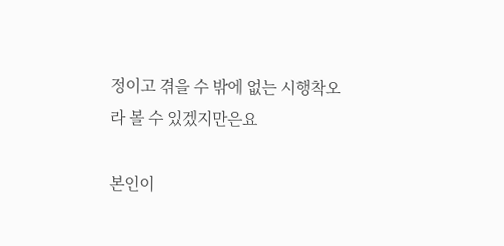정이고 겪을 수 밖에 없는 시행착오라 볼 수 있겠지만은요

본인이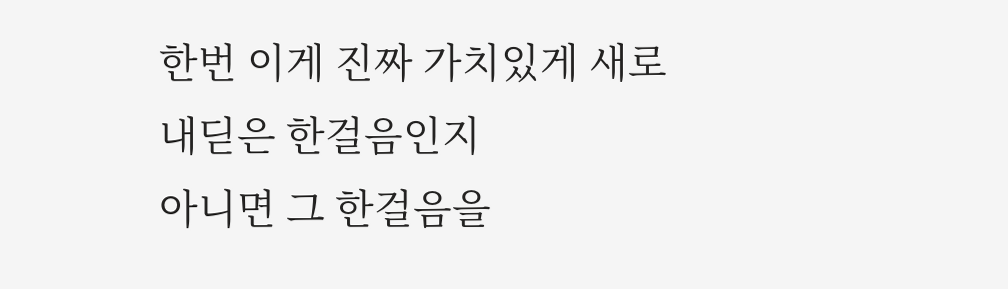한번 이게 진짜 가치있게 새로 내딛은 한걸음인지
아니면 그 한걸음을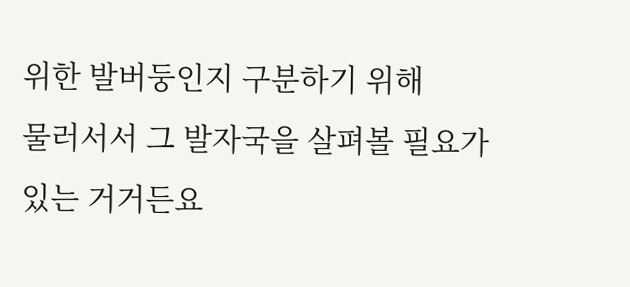위한 발버둥인지 구분하기 위해
물러서서 그 발자국을 살펴볼 필요가 있는 거거든요